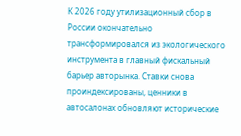К 2026 году утилизационный сбор в России окончательно трансформировался из экологического инструмента в главный фискальный барьер авторынка. Ставки снова проиндексированы, ценники в автосалонах обновляют исторические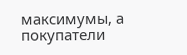максимумы, а покупатели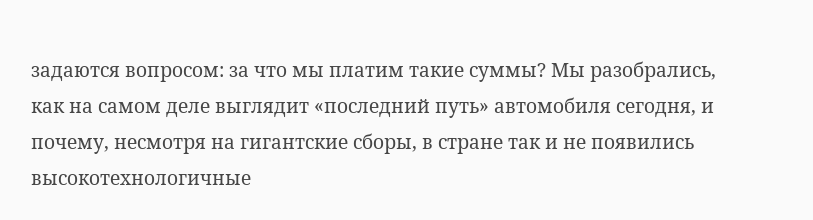задаются вопросом: за что мы платим такие суммы? Мы разобрались, как на самом деле выглядит «последний путь» автомобиля сегодня, и почему, несмотря на гигантские сборы, в стране так и не появились высокотехнологичные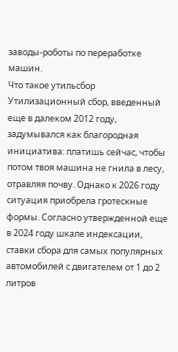заводы-роботы по переработке машин.
Что такое утильсбор
Утилизационный сбор, введенный еще в далеком 2012 году, задумывался как благородная инициатива: платишь сейчас, чтобы потом твоя машина не гнила в лесу, отравляя почву. Однако к 2026 году ситуация приобрела гротескные формы. Согласно утвержденной еще в 2024 году шкале индексации, ставки сбора для самых популярных автомобилей с двигателем от 1 до 2 литров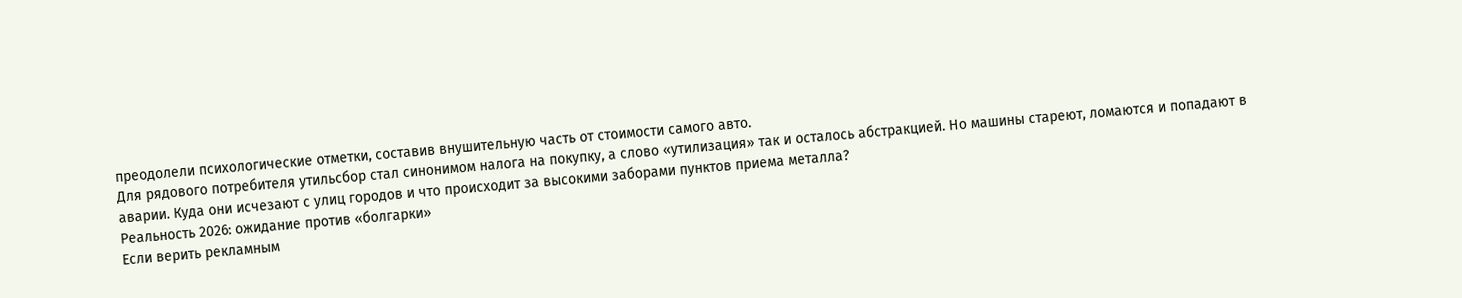преодолели психологические отметки, составив внушительную часть от стоимости самого авто.
Для рядового потребителя утильсбор стал синонимом налога на покупку, а слово «утилизация» так и осталось абстракцией. Но машины стареют, ломаются и попадают в аварии. Куда они исчезают с улиц городов и что происходит за высокими заборами пунктов приема металла?
Реальность 2026: ожидание против «болгарки»
Если верить рекламным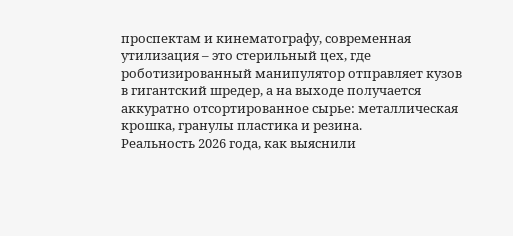проспектам и кинематографу, современная утилизация – это стерильный цех, где роботизированный манипулятор отправляет кузов в гигантский шредер, а на выходе получается аккуратно отсортированное сырье: металлическая крошка, гранулы пластика и резина.
Реальность 2026 года, как выяснили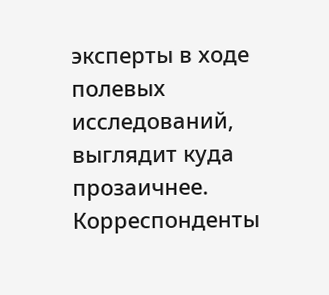эксперты в ходе полевых исследований, выглядит куда прозаичнее. Корреспонденты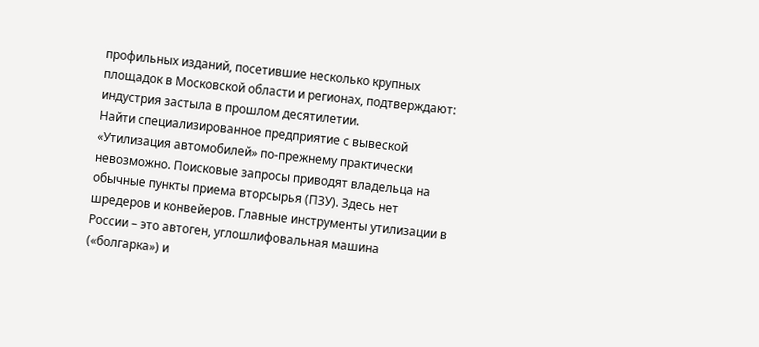профильных изданий, посетившие несколько крупных площадок в Московской области и регионах, подтверждают: индустрия застыла в прошлом десятилетии.
Найти специализированное предприятие с вывеской «Утилизация автомобилей» по-прежнему практически невозможно. Поисковые запросы приводят владельца на обычные пункты приема вторсырья (ПЗУ). Здесь нет шредеров и конвейеров. Главные инструменты утилизации в России – это автоген, углошлифовальная машина («болгарка») и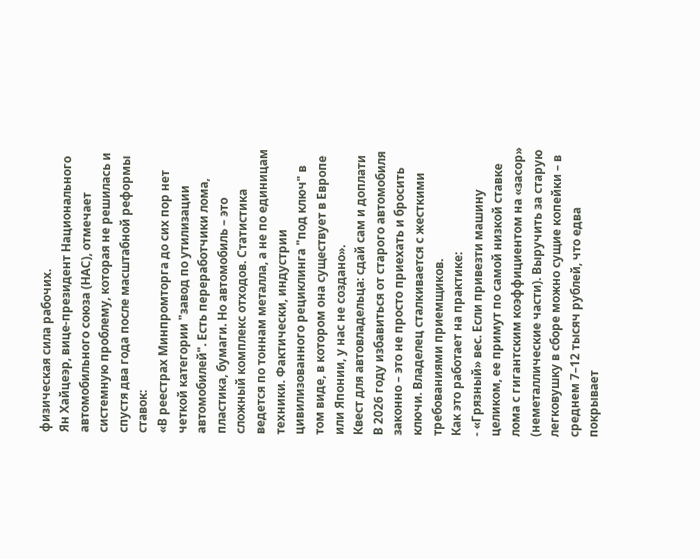физическая сила рабочих.
Ян Хайцеэр, вице-президент Национального автомобильного союза (НАС), отмечает системную проблему, которая не решилась и спустя два года после масштабной реформы ставок:
«В реестрах Минпромторга до сих пор нет четкой категории "завод по утилизации автомобилей". Есть переработчики лома, пластика, бумаги. Но автомобиль – это сложный комплекс отходов. Статистика ведется по тоннам металла, а не по единицам техники. Фактически, индустрии цивилизованного рециклинга "под ключ" в том виде, в котором она существует в Европе или Японии, у нас не создано».
Квест для автовладельца: сдай сам и доплати
В 2026 году избавиться от старого автомобиля законно – это не просто приехать и бросить ключи. Владелец сталкивается с жесткими требованиями приемщиков.
Как это работает на практике:
- «Грязный» вес. Если привезти машину целиком, ее примут по самой низкой ставке лома с гигантским коэффициентом на «засор» (неметаллические части). Выручить за старую легковушку в сборе можно сущие копейки – в среднем 7–12 тысяч рублей, что едва покрывает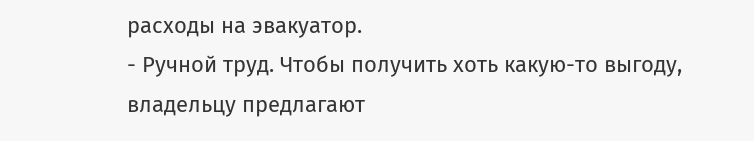расходы на эвакуатор.
- Ручной труд. Чтобы получить хоть какую-то выгоду, владельцу предлагают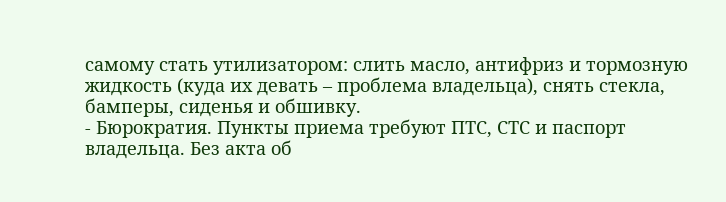самому стать утилизатором: слить масло, антифриз и тормозную жидкость (куда их девать – проблема владельца), снять стекла, бамперы, сиденья и обшивку.
- Бюрократия. Пункты приема требуют ПТС, СТС и паспорт владельца. Без акта об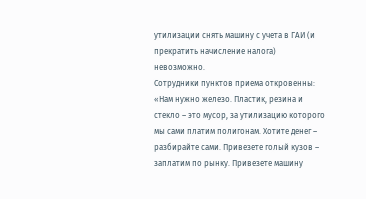утилизации снять машину с учета в ГАИ (и прекратить начисление налога) невозможно.
Сотрудники пунктов приема откровенны:
«Нам нужно железо. Пластик, резина и стекло – это мусор, за утилизацию которого мы сами платим полигонам. Хотите денег – разбирайте сами. Привезете голый кузов – заплатим по рынку. Привезете машину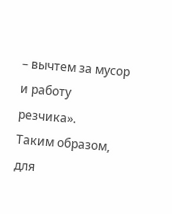– вычтем за мусор и работу резчика».
Таким образом, для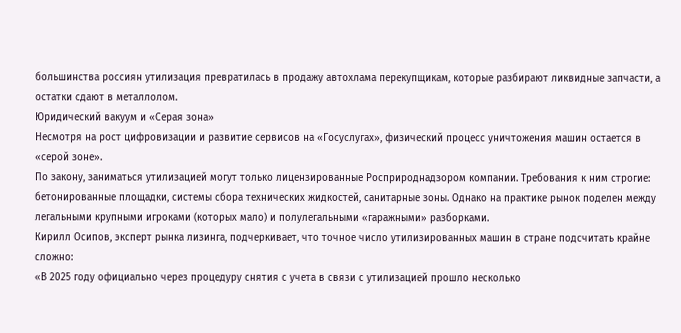большинства россиян утилизация превратилась в продажу автохлама перекупщикам, которые разбирают ликвидные запчасти, а остатки сдают в металлолом.
Юридический вакуум и «Серая зона»
Несмотря на рост цифровизации и развитие сервисов на «Госуслугах», физический процесс уничтожения машин остается в «серой зоне».
По закону, заниматься утилизацией могут только лицензированные Росприроднадзором компании. Требования к ним строгие: бетонированные площадки, системы сбора технических жидкостей, санитарные зоны. Однако на практике рынок поделен между легальными крупными игроками (которых мало) и полулегальными «гаражными» разборками.
Кирилл Осипов, эксперт рынка лизинга, подчеркивает, что точное число утилизированных машин в стране подсчитать крайне сложно:
«В 2025 году официально через процедуру снятия с учета в связи с утилизацией прошло несколько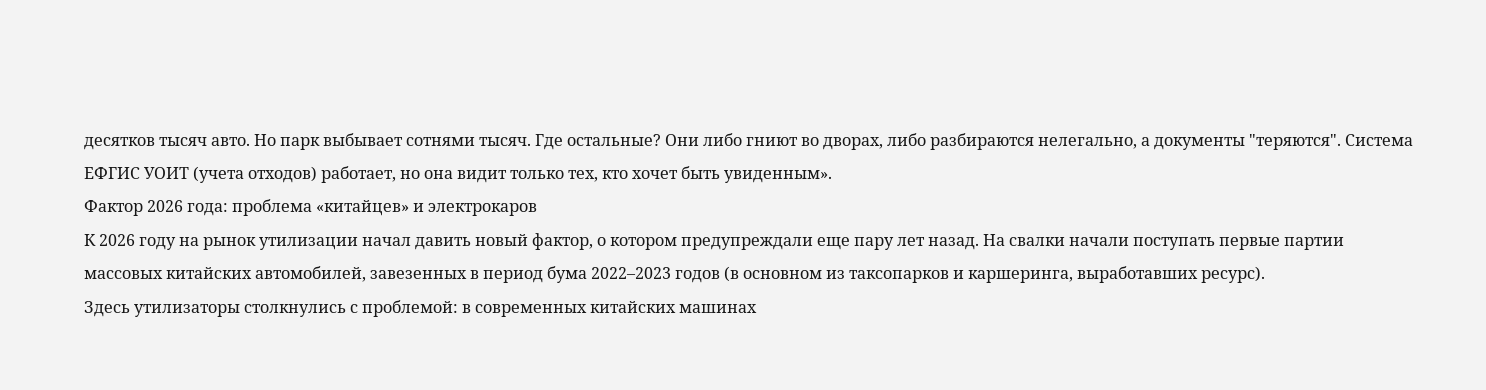десятков тысяч авто. Но парк выбывает сотнями тысяч. Где остальные? Они либо гниют во дворах, либо разбираются нелегально, а документы "теряются". Система ЕФГИС УОИТ (учета отходов) работает, но она видит только тех, кто хочет быть увиденным».
Фактор 2026 года: проблема «китайцев» и электрокаров
К 2026 году на рынок утилизации начал давить новый фактор, о котором предупреждали еще пару лет назад. На свалки начали поступать первые партии массовых китайских автомобилей, завезенных в период бума 2022–2023 годов (в основном из таксопарков и каршеринга, выработавших ресурс).
Здесь утилизаторы столкнулись с проблемой: в современных китайских машинах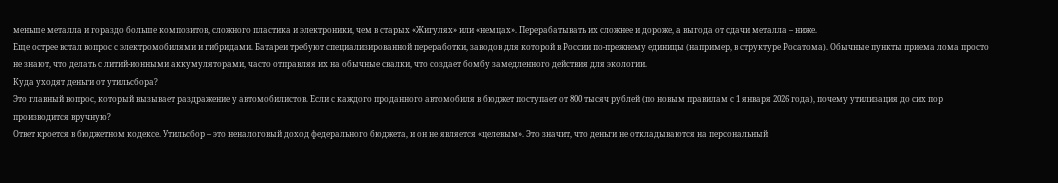меньше металла и гораздо больше композитов, сложного пластика и электроники, чем в старых «Жигулях» или «немцах». Перерабатывать их сложнее и дороже, а выгода от сдачи металла – ниже.
Еще острее встал вопрос с электромобилями и гибридами. Батареи требуют специализированной переработки, заводов для которой в России по-прежнему единицы (например, в структуре Росатома). Обычные пункты приема лома просто не знают, что делать с литий-ионными аккумуляторами, часто отправляя их на обычные свалки, что создает бомбу замедленного действия для экологии.
Куда уходят деньги от утильсбора?
Это главный вопрос, который вызывает раздражение у автомобилистов. Если с каждого проданного автомобиля в бюджет поступает от 800 тысяч рублей (по новым правилам с 1 января 2026 года), почему утилизация до сих пор производится вручную?
Ответ кроется в бюджетном кодексе. Утильсбор – это неналоговый доход федерального бюджета, и он не является «целевым». Это значит, что деньги не откладываются на персональный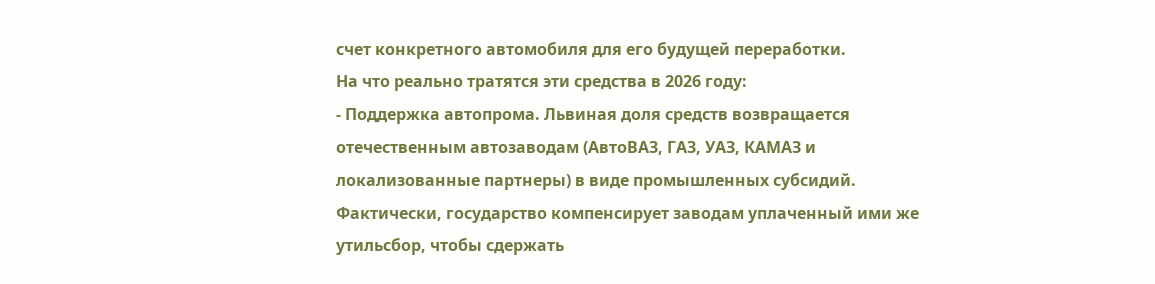счет конкретного автомобиля для его будущей переработки.
На что реально тратятся эти средства в 2026 году:
- Поддержка автопрома. Львиная доля средств возвращается отечественным автозаводам (АвтоВАЗ, ГАЗ, УАЗ, КАМАЗ и локализованные партнеры) в виде промышленных субсидий. Фактически, государство компенсирует заводам уплаченный ими же утильсбор, чтобы сдержать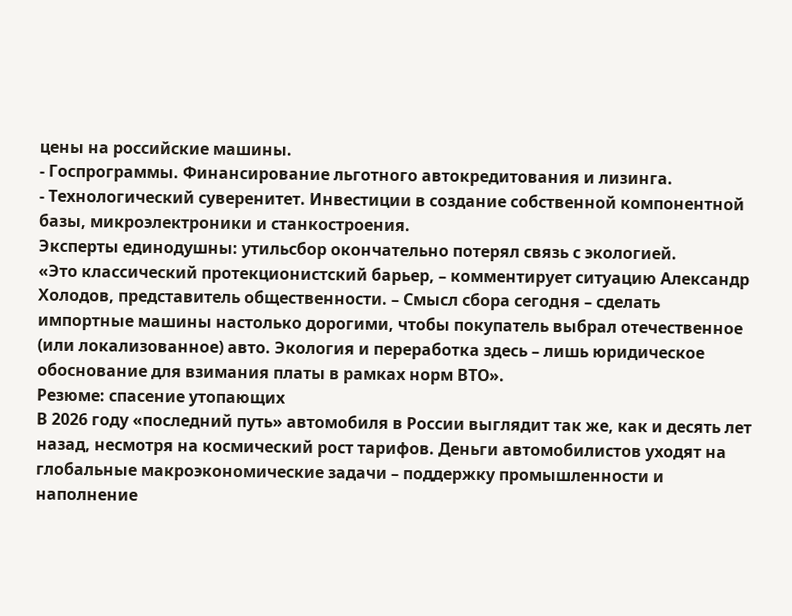цены на российские машины.
- Госпрограммы. Финансирование льготного автокредитования и лизинга.
- Технологический суверенитет. Инвестиции в создание собственной компонентной базы, микроэлектроники и станкостроения.
Эксперты единодушны: утильсбор окончательно потерял связь с экологией.
«Это классический протекционистский барьер, – комментирует ситуацию Александр Холодов, представитель общественности. – Смысл сбора сегодня – сделать импортные машины настолько дорогими, чтобы покупатель выбрал отечественное (или локализованное) авто. Экология и переработка здесь – лишь юридическое обоснование для взимания платы в рамках норм ВТО».
Резюме: спасение утопающих
В 2026 году «последний путь» автомобиля в России выглядит так же, как и десять лет назад, несмотря на космический рост тарифов. Деньги автомобилистов уходят на глобальные макроэкономические задачи – поддержку промышленности и наполнение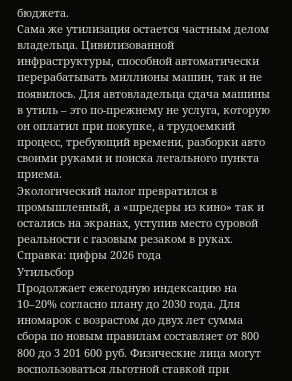бюджета.
Сама же утилизация остается частным делом владельца. Цивилизованной инфраструктуры, способной автоматически перерабатывать миллионы машин, так и не появилось. Для автовладельца сдача машины в утиль – это по-прежнему не услуга, которую он оплатил при покупке, а трудоемкий процесс, требующий времени, разборки авто своими руками и поиска легального пункта приема.
Экологический налог превратился в промышленный, а «шредеры из кино» так и остались на экранах, уступив место суровой реальности с газовым резаком в руках.
Справка: цифры 2026 года
Утильсбор
Продолжает ежегодную индексацию на 10–20% согласно плану до 2030 года. Для иномарок с возрастом до двух лет сумма сбора по новым правилам составляет от 800 800 до 3 201 600 руб. Физические лица могут воспользоваться льготной ставкой при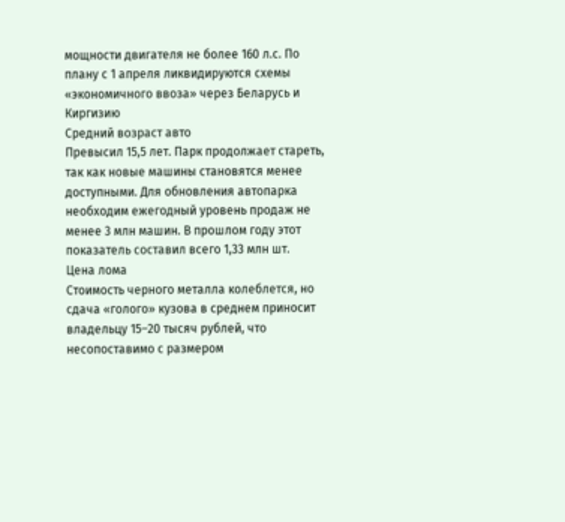мощности двигателя не более 160 л.с. По плану с 1 апреля ликвидируются схемы «экономичного ввоза» через Беларусь и Киргизию
Средний возраст авто
Превысил 15,5 лет. Парк продолжает стареть, так как новые машины становятся менее доступными. Для обновления автопарка необходим ежегодный уровень продаж не менее 3 млн машин. В прошлом году этот показатель составил всего 1,33 млн шт.
Цена лома
Стоимость черного металла колеблется, но сдача «голого» кузова в среднем приносит владельцу 15–20 тысяч рублей, что несопоставимо с размером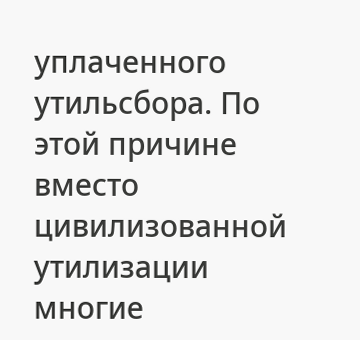уплаченного утильсбора. По этой причине вместо цивилизованной утилизации многие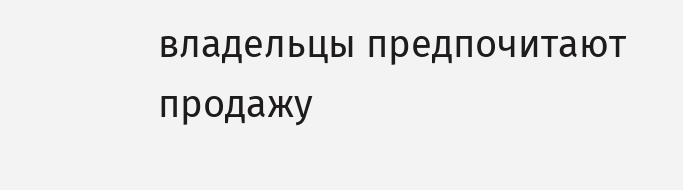владельцы предпочитают продажу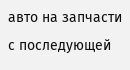авто на запчасти с последующей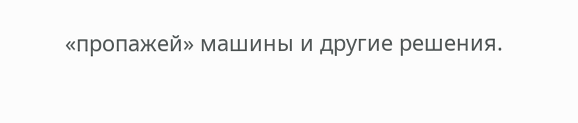«пропажей» машины и другие решения.